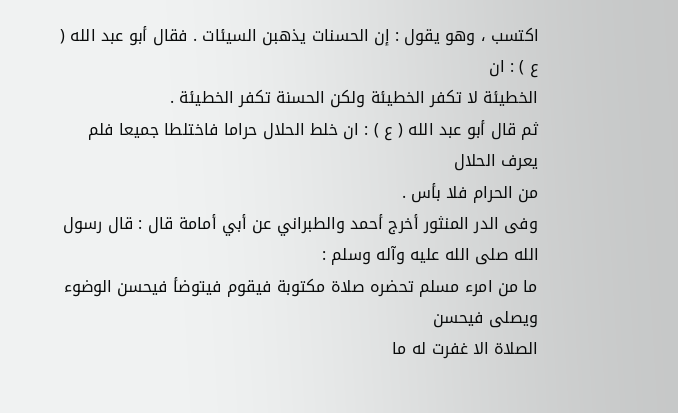اكتسب ، وهو يقول : إن الحسنات يذهبن السيئات . فقال أبو عبد الله ( ع ) : ان
الخطيئة لا تكفر الخطيئة ولكن الحسنة تكفر الخطيئة .
ثم قال أبو عبد الله ( ع ) : ان خلط الحلال حراما فاختلطا جميعا فلم يعرف الحلال
من الحرام فلا بأس .
وفى الدر المنثور أخرج أحمد والطبراني عن أبي أمامة قال : قال رسول الله صلى الله عليه وآله وسلم :
ما من امرء مسلم تحضره صلاة مكتوبة فيقوم فيتوضأ فيحسن الوضوء ويصلى فيحسن
الصلاة الا غفرت له ما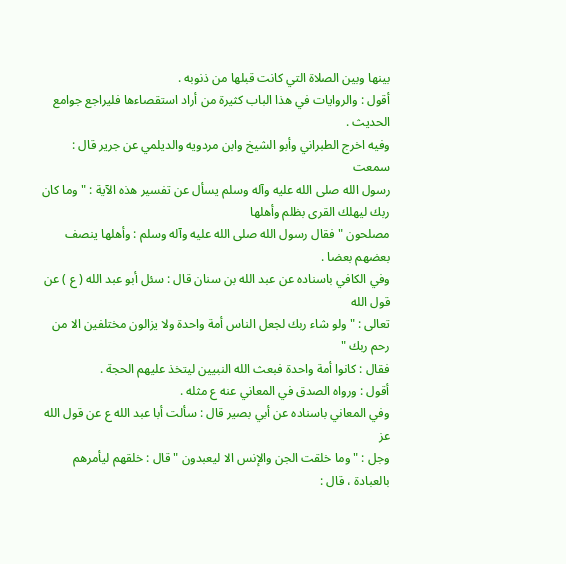بينها وبين الصلاة التي كانت قبلها من ذنوبه .
أقول : والروايات في هذا الباب كثيرة من أراد استقصاءها فليراجع جوامع
الحديث .
وفيه اخرج الطبراني وأبو الشيخ وابن مردويه والديلمي عن جرير قال : سمعت
رسول الله صلى الله عليه وآله وسلم يسأل عن تفسير هذه الآية : " وما كان ربك ليهلك القرى بظلم وأهلها
مصلحون " فقال رسول الله صلى الله عليه وآله وسلم : وأهلها ينصف بعضهم بعضا .
وفي الكافي باسناده عن عبد الله بن سنان قال : سئل أبو عبد الله ( ع ) عن قول الله
تعالى : " ولو شاء ربك لجعل الناس أمة واحدة ولا يزالون مختلفين الا من رحم ربك "
فقال : كانوا أمة واحدة فبعث الله النبيين ليتخذ عليهم الحجة .
أقول : ورواه الصدق في المعاني عنه ع مثله .
وفي المعاني باسناده عن أبي بصير قال : سألت أبا عبد الله ع عن قول الله عز
وجل : " وما خلقت الجن والإنس الا ليعبدون " قال : خلقهم ليأمرهم بالعبادة ، قال :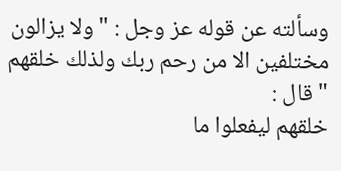وسألته عن قوله عز وجل : " ولا يزالون مختلفين الا من رحم ربك ولذلك خلقهم " قال :
خلقهم ليفعلوا ما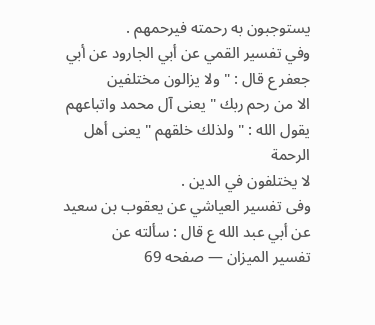يستوجبون به رحمته فيرحمهم .
وفي تفسير القمي عن أبي الجارود عن أبي جعفر ع قال : " ولا يزالون مختلفين
الا من رحم ربك " يعنى آل محمد واتباعهم يقول الله : " ولذلك خلقهم " يعنى أهل الرحمة
لا يختلفون في الدين .
وفى تفسير العياشي عن يعقوب بن سعيد عن أبي عبد الله ع قال : سألته عن
تفسير الميزان — صفحه 69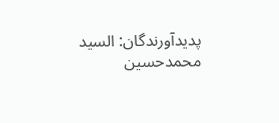پدیدآورندگان: السيد محمدحسين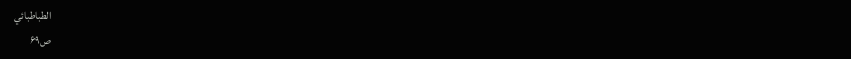الطباطبائي
ص۶۹